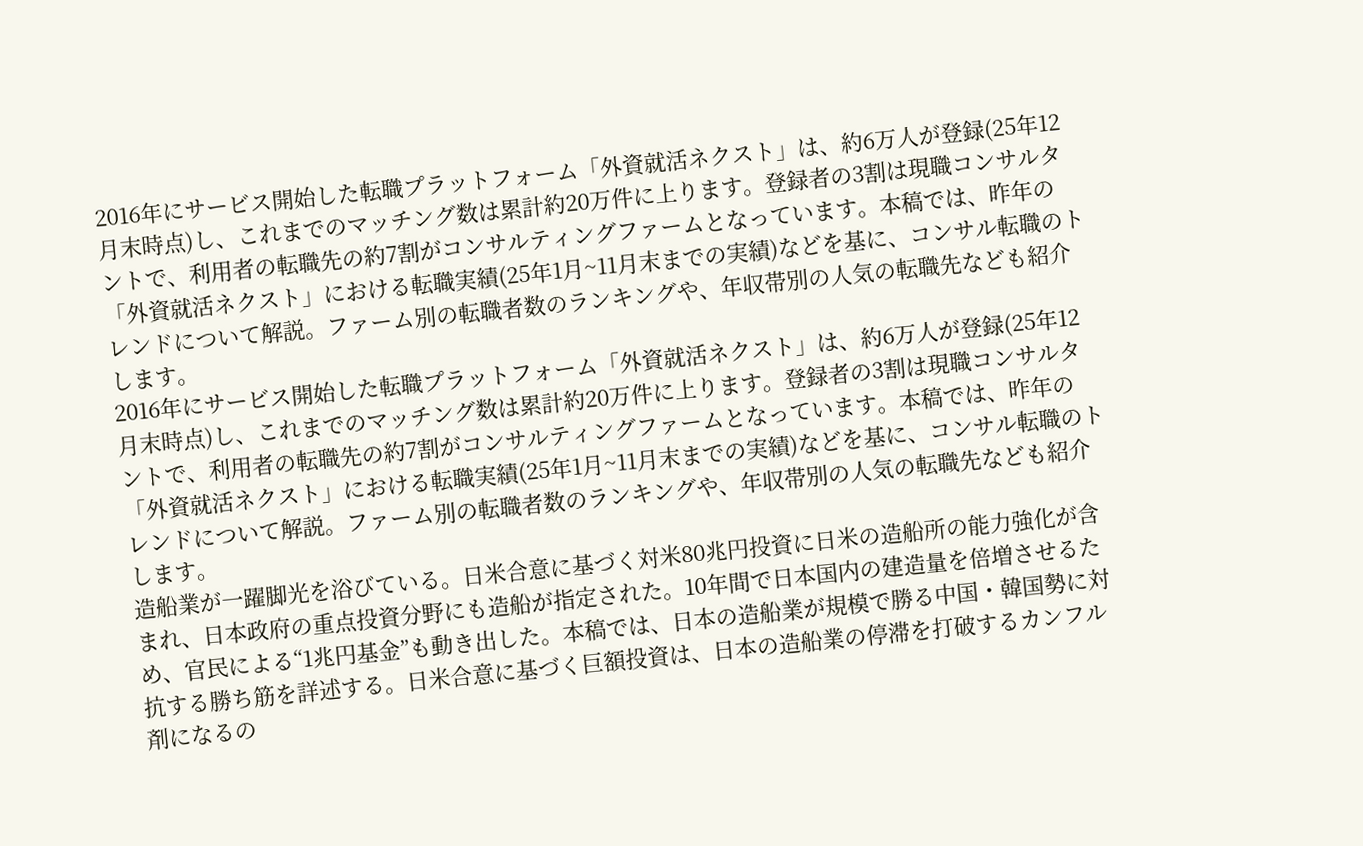2016年にサービス開始した転職プラットフォーム「外資就活ネクスト」は、約6万人が登録(25年12月末時点)し、これまでのマッチング数は累計約20万件に上ります。登録者の3割は現職コンサルタントで、利用者の転職先の約7割がコンサルティングファームとなっています。本稿では、昨年の「外資就活ネクスト」における転職実績(25年1月~11月末までの実績)などを基に、コンサル転職のトレンドについて解説。ファーム別の転職者数のランキングや、年収帯別の人気の転職先なども紹介します。
2016年にサービス開始した転職プラットフォーム「外資就活ネクスト」は、約6万人が登録(25年12月末時点)し、これまでのマッチング数は累計約20万件に上ります。登録者の3割は現職コンサルタントで、利用者の転職先の約7割がコンサルティングファームとなっています。本稿では、昨年の「外資就活ネクスト」における転職実績(25年1月~11月末までの実績)などを基に、コンサル転職のトレンドについて解説。ファーム別の転職者数のランキングや、年収帯別の人気の転職先なども紹介します。
造船業が一躍脚光を浴びている。日米合意に基づく対米80兆円投資に日米の造船所の能力強化が含まれ、日本政府の重点投資分野にも造船が指定された。10年間で日本国内の建造量を倍増させるため、官民による“1兆円基金”も動き出した。本稿では、日本の造船業が規模で勝る中国・韓国勢に対抗する勝ち筋を詳述する。日米合意に基づく巨額投資は、日本の造船業の停滞を打破するカンフル剤になるの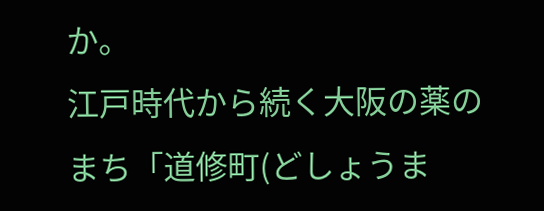か。
江戸時代から続く大阪の薬のまち「道修町(どしょうま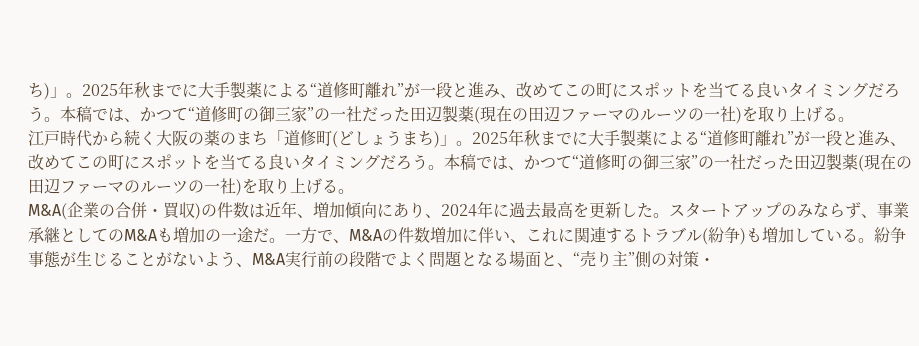ち)」。2025年秋までに大手製薬による“道修町離れ”が一段と進み、改めてこの町にスポットを当てる良いタイミングだろう。本稿では、かつて“道修町の御三家”の一社だった田辺製薬(現在の田辺ファーマのルーツの一社)を取り上げる。
江戸時代から続く大阪の薬のまち「道修町(どしょうまち)」。2025年秋までに大手製薬による“道修町離れ”が一段と進み、改めてこの町にスポットを当てる良いタイミングだろう。本稿では、かつて“道修町の御三家”の一社だった田辺製薬(現在の田辺ファーマのルーツの一社)を取り上げる。
M&A(企業の合併・買収)の件数は近年、増加傾向にあり、2024年に過去最高を更新した。スタートアップのみならず、事業承継としてのM&Aも増加の一途だ。一方で、M&Aの件数増加に伴い、これに関連するトラブル(紛争)も増加している。紛争事態が生じることがないよう、M&A実行前の段階でよく問題となる場面と、“売り主”側の対策・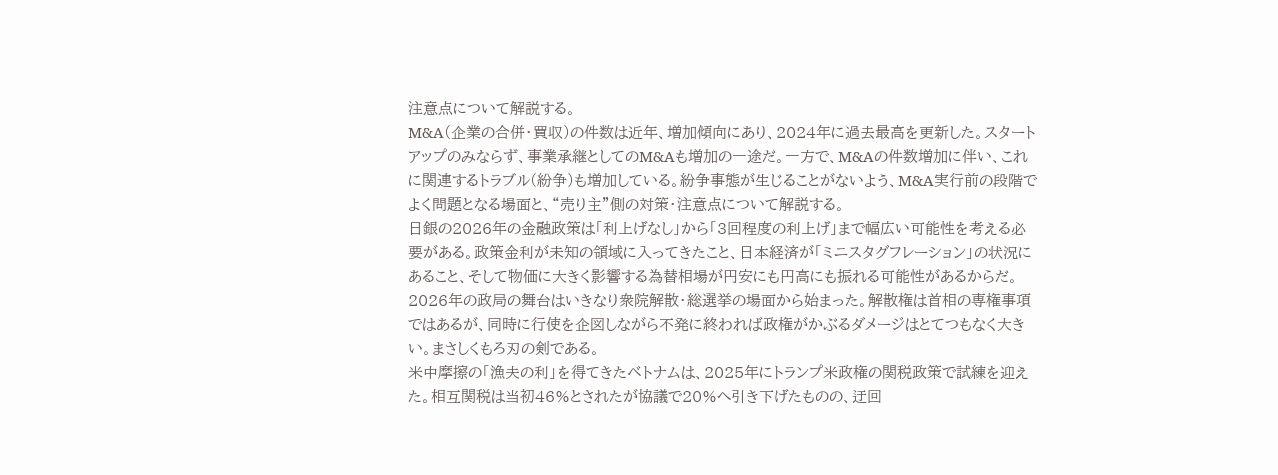注意点について解説する。
M&A(企業の合併・買収)の件数は近年、増加傾向にあり、2024年に過去最高を更新した。スタートアップのみならず、事業承継としてのM&Aも増加の一途だ。一方で、M&Aの件数増加に伴い、これに関連するトラブル(紛争)も増加している。紛争事態が生じることがないよう、M&A実行前の段階でよく問題となる場面と、“売り主”側の対策・注意点について解説する。
日銀の2026年の金融政策は「利上げなし」から「3回程度の利上げ」まで幅広い可能性を考える必要がある。政策金利が未知の領域に入ってきたこと、日本経済が「ミニスタグフレーション」の状況にあること、そして物価に大きく影響する為替相場が円安にも円高にも振れる可能性があるからだ。
2026年の政局の舞台はいきなり衆院解散・総選挙の場面から始まった。解散権は首相の専権事項ではあるが、同時に行使を企図しながら不発に終われば政権がかぶるダメージはとてつもなく大きい。まさしくもろ刃の剣である。
米中摩擦の「漁夫の利」を得てきたベトナムは、2025年にトランプ米政権の関税政策で試練を迎えた。相互関税は当初46%とされたが協議で20%へ引き下げたものの、迂回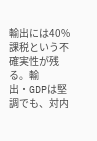輸出には40%課税という不確実性が残る。輸出・GDPは堅調でも、対内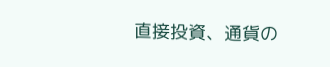直接投資、通貨の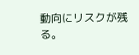動向にリスクが残る。